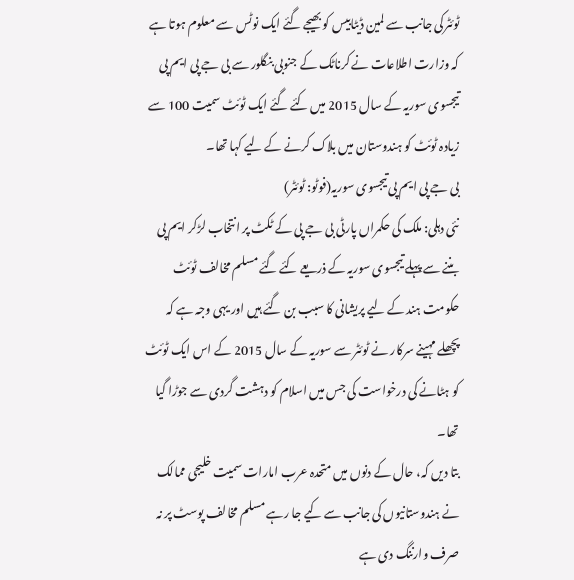ٹوئٹرکی جانب سے لمین ڈیٹابیس کو بھیجے گئے ایک نوٹس سے معلوم ہوتا ہے کہ وزارت اطلاعات نے کرناٹک کے جنوبی بنگلور سے بی جے پی ایم پی تیجسوی سوریہ کے سال 2015 میں کئے گئے ایک ٹوئٹ سمیت 100 سے زیادہ ٹوئٹ کو ہندوستان میں بلاک کرنے کے لیے کہا تھا۔
بی جے پی ایم پی تیجسوی سوریہ(فوٹو: ٹوئٹر)
نئی دہلی: ملک کی حکمراں پارٹی بی جے پی کے ٹکٹ پر انتخاب لڑکر ایم پی بننے سے پہلے تیجسوی سوریہ کے ذریعے کئے گئے مسلم مخالف ٹوئٹ حکومت ہند کے لیے پریشانی کا سبب بن گئے ہیں اور یہی وجہ ہے کہ پچھلے مہینے سرکار نے ٹوئٹر سے سوریہ کے سال 2015 کے اس ایک ٹوئٹ کو ہٹانے کی درخواست کی جس میں اسلام کو دہشت گردی سے جوڑا گیا تھا۔
بتا دیں کہ، حال کے دنوں میں متحدہ عرب امارات سمیت خلیجی ممالک نے ہندوستانیوں کی جانب سے کیے جا رہے مسلم مخالف پوسٹ پر نہ صرف وارننگ دی ہے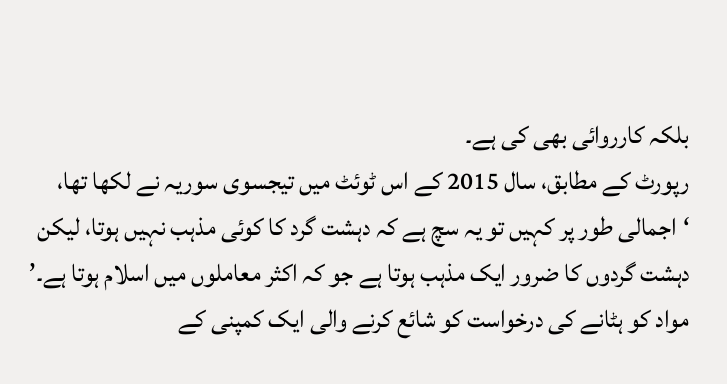بلکہ کارروائی بھی کی ہے۔
رپورٹ کے مطابق، سال 2015 کے اس ٹوئٹ میں تیجسوی سوریہ نے لکھا تھا، ‘اجمالی طور پر کہیں تو یہ سچ ہے کہ دہشت گرد کا کوئی مذہب نہیں ہوتا، لیکن دہشت گردوں کا ضرور ایک مذہب ہوتا ہے جو کہ اکثر معاملوں میں اسلام ہوتا ہے۔’
مواد کو ہٹانے کی درخواست کو شائع کرنے والی ایک کمپنی کے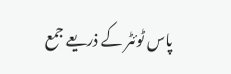پاس ٹوئٹر کے ذریعے جمع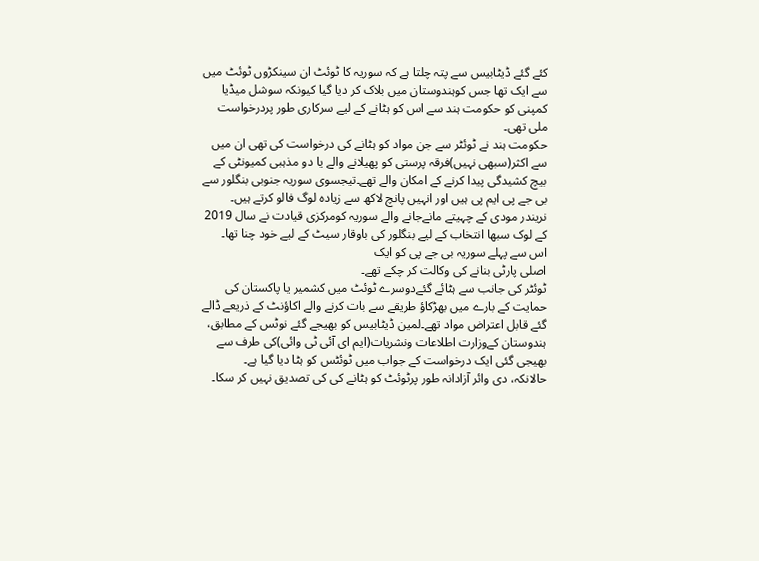کئے گئے ڈیٹابیس سے پتہ چلتا ہے کہ سوریہ کا ٹوئٹ ان سینکڑوں ٹوئٹ میں سے ایک تھا جس کوہندوستان میں بلاک کر دیا گیا کیونکہ سوشل میڈیا کمپنی کو حکومت ہند سے اس کو ہٹانے کے لیے سرکاری طور پردرخواست ملی تھی۔
حکومت ہند نے ٹوئٹر سے جن مواد کو ہٹانے کی درخواست کی تھی ان میں سے اکثر(سبھی نہیں)فرقہ پرستی کو پھیلانے والے یا دو مذہبی کمیونٹی کے بیچ کشیدگی پیدا کرنے کے امکان والے تھے۔تیجسوی سوریہ جنوبی بنگلور سے بی جے پی ایم پی ہیں اور انہیں پانچ لاکھ سے زیادہ لوگ فالو کرتے ہیں۔ نریندر مودی کے چہیتے مانےجانے والے سوریہ کومرکزی قیادت نے سال 2019 کے لوک سبھا انتخاب کے لیے بنگلور کی باوقار سیٹ کے لیے خود چنا تھا۔ اس سے پہلے سوریہ بی جے پی کو ایک
اصلی پارٹی بنانے کی وکالت کر چکے تھے۔
ٹوئٹر کی جانب سے ہٹائے گئےدوسرے ٹوئٹ میں کشمیر یا پاکستان کی حمایت کے بارے میں بھڑکاؤ طریقے سے بات کرنے والے اکاؤنٹ کے ذریعے ڈالے گئے قابل اعتراض مواد تھے۔لمین ڈیٹابیس کو بھیجے گئے نوٹس کے مطابق، ہندوستان کےوزارت اطلاعات ونشریات(ایم ای آئی ٹی وائی)کی طرف سے بھیجی گئی ایک درخواست کے جواب میں ٹوئٹس کو ہٹا دیا گیا ہے۔
حالانکہ، دی وائر آزادانہ طور پرٹوئٹ کو ہٹانے کی کی تصدیق نہیں کر سکا۔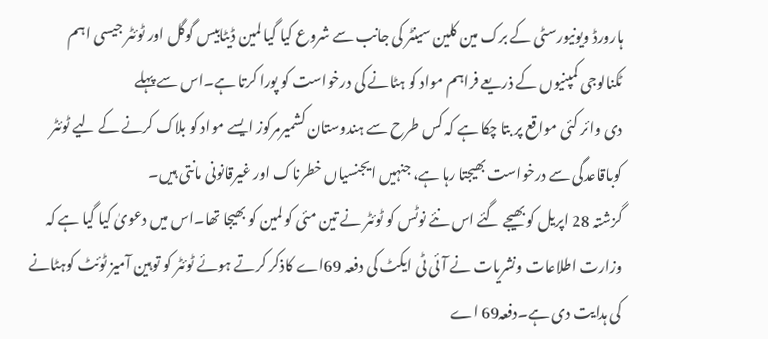ہارورڈ ویونیورسٹی کے برک مین کلین سینٹر کی جانب سے شروع کیا گیا لمین ڈیٹابیس گوگل اور ٹوئٹر جیسی اہم ٹکنالوجی کمپنیوں کے ذریعے فراہم مواد کو ہٹانے کی درخواست کو پورا کرتا ہے۔اس سے پہلے
دی وائر کئی مواقع پر بتا چکا ہے کہ کس طرح سے ہندوستان کشمیرمرکوز ایسے مواد کو بلاک کرنے کے لیے ٹوئٹر کوباقاعدگی سے درخواست بھیجتا رہا ہے، جنہیں ایجنسیاں خطرناک اور غیرقانونی مانتی ہیں۔
گزشتہ 28 اپریل کو بھیجے گئے اس نئے نوٹس کو ٹوئٹر نے تین مئی کو لمین کو بھیجا تھا۔اس میں دعویٰ کیا گیا ہے کہ وزارت اطلاعات ونشریات نے آئی ٹی ایکٹ کی دفعہ 69اے کاذکر کرتے ہوئے ٹوئٹر کو توہین آمیز ٹوئٹ کوہٹانے کی ہدایت دی ہے۔دفعہ69 اے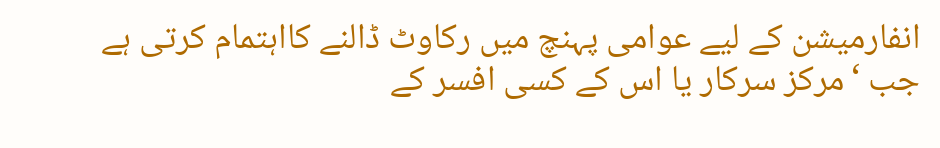انفارمیشن کے لیے عوامی پہنچ میں رکاوٹ ڈالنے کااہتمام کرتی ہے جب ‘مرکز سرکار یا اس کے کسی افسر کے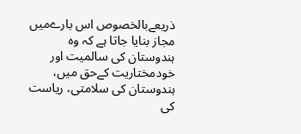ذریعےبالخصوص اس بارےمیں مجاز بنایا جاتا ہے کہ وہ ہندوستان کی سالمیت اور خودمختاریت کےحق میں، ہندوستان کی سلامتی، ریاست کی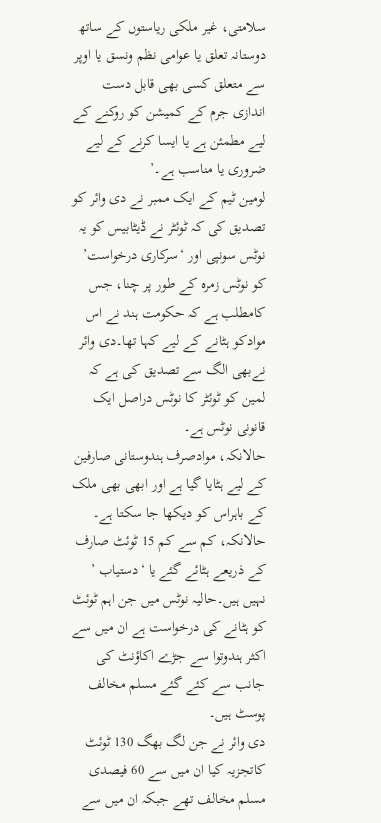سلامتی، غیر ملکی ریاستوں کے ساتھ دوستانہ تعلق یا عوامی نظم ونسق یا اوپر سے متعلق کسی بھی قابل دست اندازی جرم کے کمیشن کو روکنے کے لیے مطمئن ہے یا ایسا کرنے کے لیے ضروری یا مناسب ہے۔’
لومین ٹیم کے ایک ممبر نے دی وائر کو تصدیق کی کہ ٹوئٹر نے ڈیٹابیس کو یہ نوٹس سونپی اور ‘سرکاری درخواست’ کو نوٹس زمرہ کے طور پر چنا، جس کامطلب ہے کہ حکومت ہند نے اس موادکو ہٹانے کے لیے کہا تھا۔دی وائر نےبھی الگ سے تصدیق کی ہے کہ لمین کو ٹوئٹر کا نوٹس دراصل ایک قانونی نوٹس ہے۔
حالانکہ، موادصرف ہندوستانی صارفین کے لیے ہٹایا گیا ہے اور ابھی بھی ملک کے باہراس کو دیکھا جا سکتا ہے۔ حالانکہ، کم سے کم 15 ٹوئٹ صارف کے ذریعے ہٹائے گئے یا ‘دستیاب ’ نہیں ہیں۔حالیہ نوٹس میں جن اہم ٹوئٹ کو ہٹانے کی درخواست ہے ان میں سے اکثر ہندوتوا سے جڑے اکاؤنٹ کی جانب سے کئے گئے مسلم مخالف پوسٹ ہیں۔
دی وائر نے جن لگ بھگ 130 ٹوئٹ کاتجزیہ کیا ان میں سے 60 فیصدی مسلم مخالف تھے جبکہ ان میں سے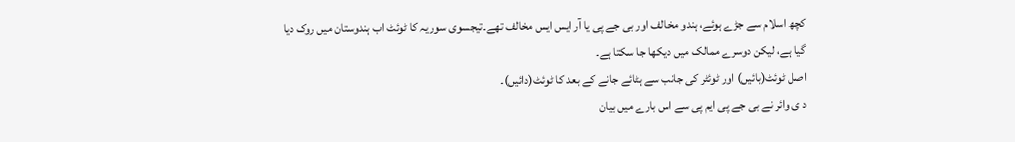کچھ اسلام سے جڑے ہوئے، ہندو مخالف اور بی جے پی یا آر ایس ایس مخالف تھے۔تیجسوی سوریہ کا ٹوئٹ اب ہندوستان میں روک دیا گیا ہے، لیکن دوسرے ممالک میں دیکھا جا سکتا ہے۔
اصل ٹوئٹ(بائیں) اور ٹوئٹر کی جانب سے ہٹائے جانے کے بعد کا ٹوئٹ(دائیں)۔
د ی وائر نے بی جے پی ایم پی سے اس بارے میں بیان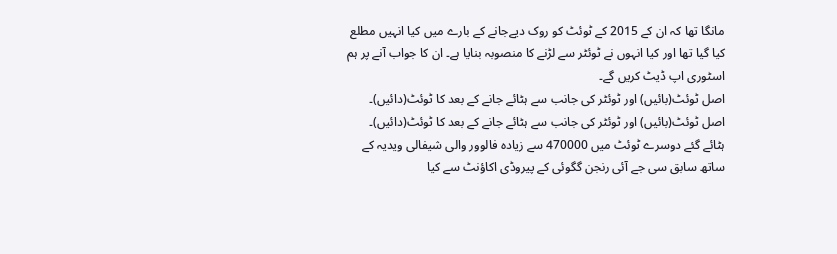مانگا تھا کہ ان کے 2015 کے ٹوئٹ کو روک دیےجانے کے بارے میں کیا انہیں مطلع کیا گیا تھا اور کیا انہوں نے ٹوئٹر سے لڑنے کا منصوبہ بنایا ہے۔ ان کا جواب آنے پر ہم اسٹوری اپ ڈیٹ کریں گے۔
اصل ٹوئٹ(بائیں) اور ٹوئٹر کی جانب سے ہٹائے جانے کے بعد کا ٹوئٹ(دائیں)۔
اصل ٹوئٹ(بائیں) اور ٹوئٹر کی جانب سے ہٹائے جانے کے بعد کا ٹوئٹ(دائیں)۔
ہٹائے گئے دوسرے ٹوئٹ میں 470000 سے زیادہ فالوور والی شیفالی ویدیہ کے ساتھ سابق سی جے آئی رنجن گگوئی کے پیروڈی اکاؤنٹ سے کیا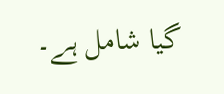گیا شامل ہے۔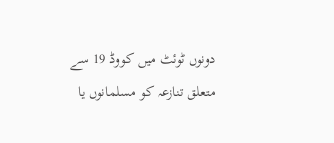دونوں ٹوئٹ میں کووڈ 19 سے متعلق تنازعہ کو مسلمانوں یا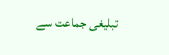تبلیغی جماعت سے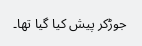جوڑکر پیش کیا گیا تھا۔